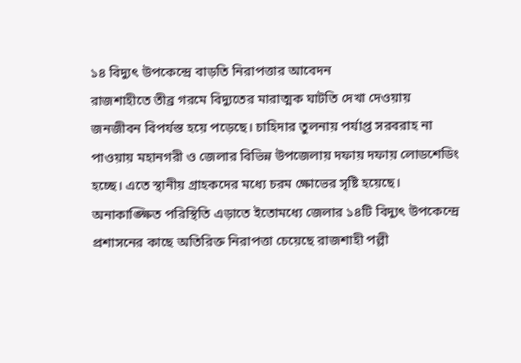১৪ বিদ্যুৎ উপকেন্দ্রে বাড়তি নিরাপত্তার আবেদন
রাজশাহীতে তীব্র গরমে বিদ্যুতের মারাত্মক ঘাটতি দেখা দেওয়ায় জনজীবন বিপর্যস্ত হয়ে পড়েছে। চাহিদার তুলনায় পর্যাপ্ত সরবরাহ না পাওয়ায় মহানগরী ও জেলার বিভিন্ন উপজেলায় দফায় দফায় লোডশেডিং হচ্ছে। এতে স্থানীয় গ্রাহকদের মধ্যে চরম ক্ষোভের সৃষ্টি হয়েছে। অনাকাঙ্ক্ষিত পরিস্থিতি এড়াতে ইতোমধ্যে জেলার ১৪টি বিদ্যুৎ উপকেন্দ্রে প্রশাসনের কাছে অতিরিক্ত নিরাপত্তা চেয়েছে রাজশাহী পল্লী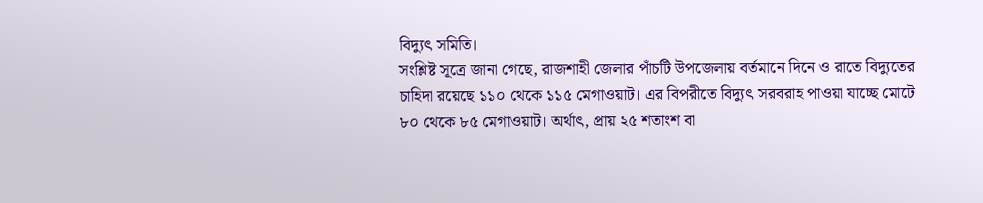বিদ্যুৎ সমিতি।
সংশ্লিষ্ট সূত্রে জানা গেছে, রাজশাহী জেলার পাঁচটি উপজেলায় বর্তমানে দিনে ও রাতে বিদ্যুতের চাহিদা রয়েছে ১১০ থেকে ১১৫ মেগাওয়াট। এর বিপরীতে বিদ্যুৎ সরবরাহ পাওয়া যাচ্ছে মোটে ৮০ থেকে ৮৫ মেগাওয়াট। অর্থাৎ, প্রায় ২৫ শতাংশ বা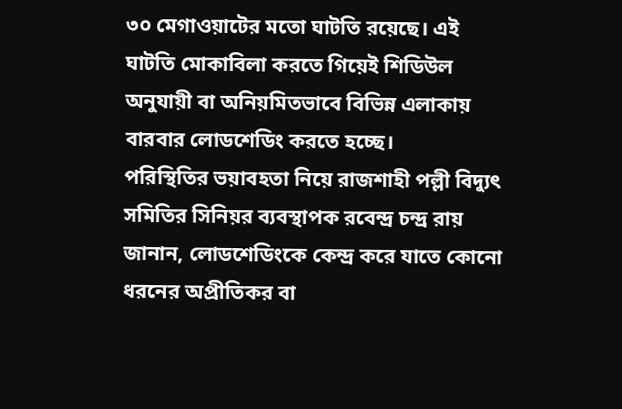৩০ মেগাওয়াটের মতো ঘাটতি রয়েছে। এই ঘাটতি মোকাবিলা করতে গিয়েই শিডিউল অনুযায়ী বা অনিয়মিতভাবে বিভিন্ন এলাকায় বারবার লোডশেডিং করতে হচ্ছে।
পরিস্থিতির ভয়াবহতা নিয়ে রাজশাহী পল্লী বিদ্যুৎ সমিতির সিনিয়র ব্যবস্থাপক রবেন্দ্র চন্দ্র রায় জানান, লোডশেডিংকে কেন্দ্র করে যাতে কোনো ধরনের অপ্রীতিকর বা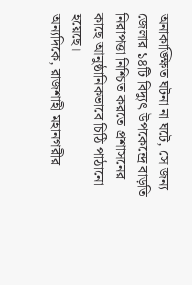অনাকাঙ্ক্ষিত ঘটনা না ঘটে, সে জন্য জেলার ১৪টি বিদ্যুৎ উপকেন্দ্রে বাড়তি নিরাপত্তা নিশ্চিত করতে প্রশাসনের কাছে আনুষ্ঠানিকভাবে চিঠি পাঠানো হয়েছে।
অন্যদিকে, রাজশাহী মহানগরীর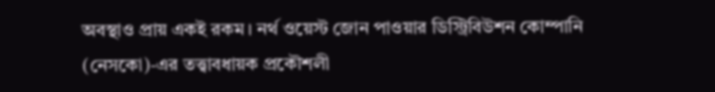অবস্থাও প্রায় একই রকম। নর্থ ওয়েস্ট জোন পাওয়ার ডিস্ট্রিবিউশন কোম্পানি (নেসকো)-এর তত্ত্বাবধায়ক প্রকৌশলী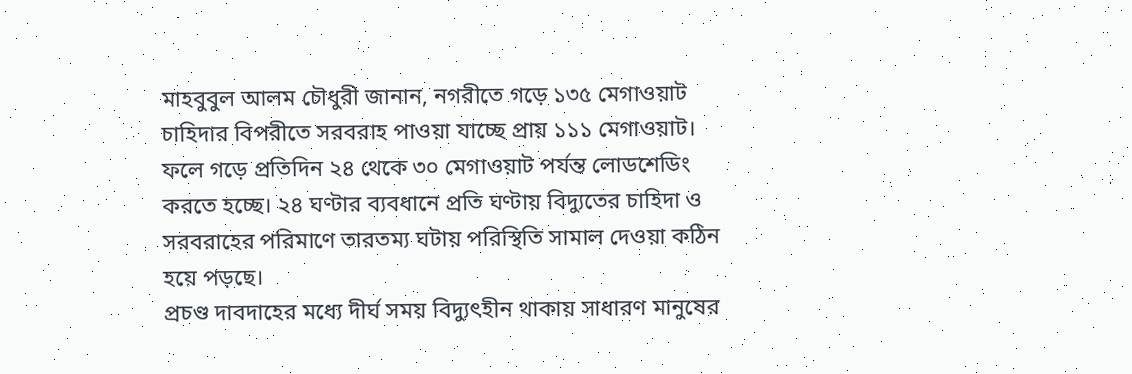মাহবুবুল আলম চৌধুরী জানান, নগরীতে গড়ে ১৩৫ মেগাওয়াট চাহিদার বিপরীতে সরবরাহ পাওয়া যাচ্ছে প্রায় ১১১ মেগাওয়াট। ফলে গড়ে প্রতিদিন ২৪ থেকে ৩০ মেগাওয়াট পর্যন্ত লোডশেডিং করতে হচ্ছে। ২৪ ঘণ্টার ব্যবধানে প্রতি ঘণ্টায় বিদ্যুতের চাহিদা ও সরবরাহের পরিমাণে তারতম্য ঘটায় পরিস্থিতি সামাল দেওয়া কঠিন হয়ে পড়ছে।
প্রচণ্ড দাবদাহের মধ্যে দীর্ঘ সময় বিদ্যুৎহীন থাকায় সাধারণ মানুষের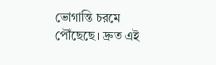ভোগান্তি চরমে পৌঁছেছে। দ্রুত এই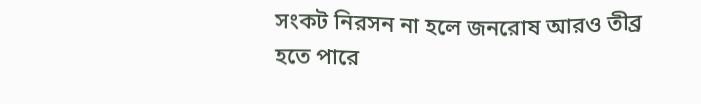সংকট নিরসন না হলে জনরোষ আরও তীব্র হতে পারে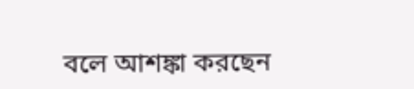বলে আশঙ্কা করছেন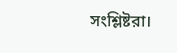সংশ্লিষ্টরা।